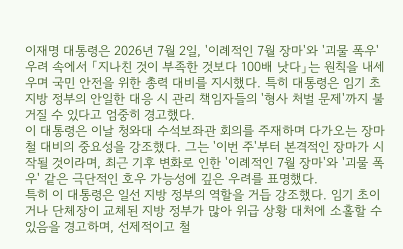이재명 대통령은 2026년 7월 2일, '이례적인 7월 장마'와 '괴물 폭우' 우려 속에서 「지나친 것이 부족한 것보다 100배 낫다」는 원칙을 내세우며 국민 안전을 위한 총력 대비를 지시했다. 특히 대통령은 임기 초 지방 정부의 안일한 대응 시 관리 책임자들의 '형사 처벌 문제'까지 불거질 수 있다고 엄중히 경고했다.
이 대통령은 이날 청와대 수석보좌관 회의를 주재하며 다가오는 장마철 대비의 중요성을 강조했다. 그는 '이번 주'부터 본격적인 장마가 시작될 것이라며, 최근 기후 변화로 인한 '이례적인 7월 장마'와 '괴물 폭우' 같은 극단적인 호우 가능성에 깊은 우려를 표명했다.
특히 이 대통령은 일선 지방 정부의 역할을 거듭 강조했다. 임기 초이거나 단체장이 교체된 지방 정부가 많아 위급 상황 대처에 소홀할 수 있음을 경고하며, 선제적이고 철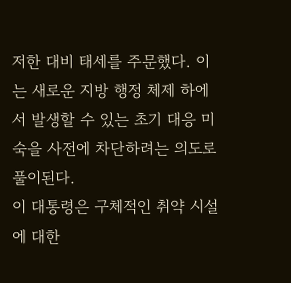저한 대비 태세를 주문했다. 이는 새로운 지방 행정 체제 하에서 발생할 수 있는 초기 대응 미숙을 사전에 차단하려는 의도로 풀이된다.
이 대통령은 구체적인 취약 시설에 대한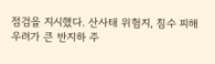점검을 지시했다. 산사태 위험지, 침수 피해 우려가 큰 반지하 주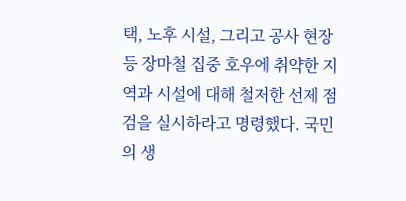택, 노후 시설, 그리고 공사 현장 등 장마철 집중 호우에 취약한 지역과 시설에 대해 철저한 선제 점검을 실시하라고 명령했다. 국민의 생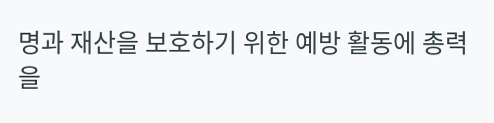명과 재산을 보호하기 위한 예방 활동에 총력을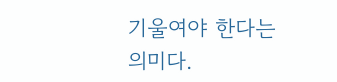기울여야 한다는 의미다.